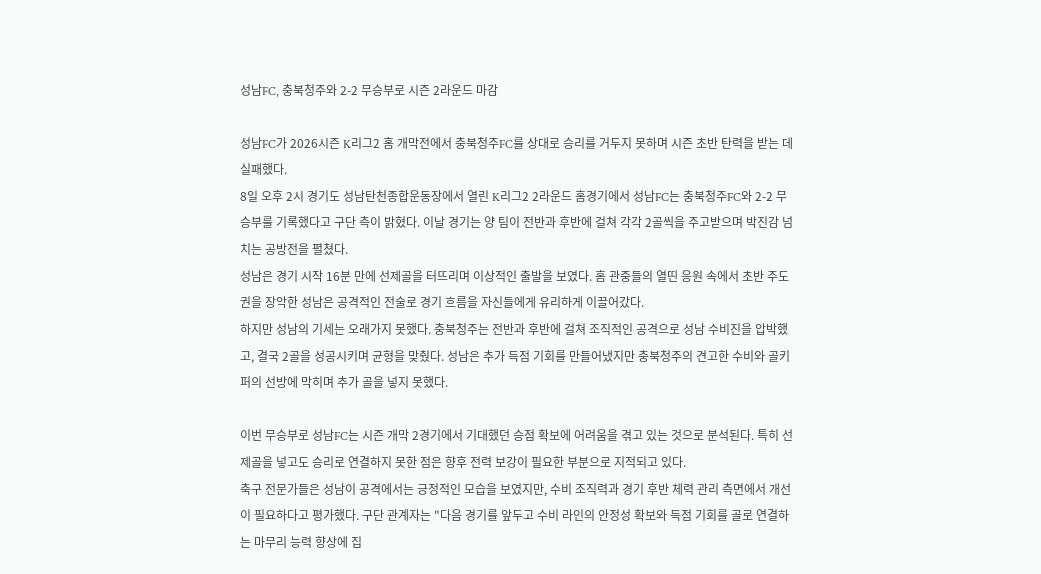성남FC, 충북청주와 2-2 무승부로 시즌 2라운드 마감

성남FC가 2026시즌 K리그2 홈 개막전에서 충북청주FC를 상대로 승리를 거두지 못하며 시즌 초반 탄력을 받는 데 실패했다.
8일 오후 2시 경기도 성남탄천종합운동장에서 열린 K리그2 2라운드 홈경기에서 성남FC는 충북청주FC와 2-2 무승부를 기록했다고 구단 측이 밝혔다. 이날 경기는 양 팀이 전반과 후반에 걸쳐 각각 2골씩을 주고받으며 박진감 넘치는 공방전을 펼쳤다.
성남은 경기 시작 16분 만에 선제골을 터뜨리며 이상적인 출발을 보였다. 홈 관중들의 열띤 응원 속에서 초반 주도권을 장악한 성남은 공격적인 전술로 경기 흐름을 자신들에게 유리하게 이끌어갔다.
하지만 성남의 기세는 오래가지 못했다. 충북청주는 전반과 후반에 걸쳐 조직적인 공격으로 성남 수비진을 압박했고, 결국 2골을 성공시키며 균형을 맞췄다. 성남은 추가 득점 기회를 만들어냈지만 충북청주의 견고한 수비와 골키퍼의 선방에 막히며 추가 골을 넣지 못했다.

이번 무승부로 성남FC는 시즌 개막 2경기에서 기대했던 승점 확보에 어려움을 겪고 있는 것으로 분석된다. 특히 선제골을 넣고도 승리로 연결하지 못한 점은 향후 전력 보강이 필요한 부분으로 지적되고 있다.
축구 전문가들은 성남이 공격에서는 긍정적인 모습을 보였지만, 수비 조직력과 경기 후반 체력 관리 측면에서 개선이 필요하다고 평가했다. 구단 관계자는 "다음 경기를 앞두고 수비 라인의 안정성 확보와 득점 기회를 골로 연결하는 마무리 능력 향상에 집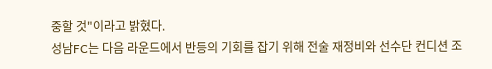중할 것"이라고 밝혔다.
성남FC는 다음 라운드에서 반등의 기회를 잡기 위해 전술 재정비와 선수단 컨디션 조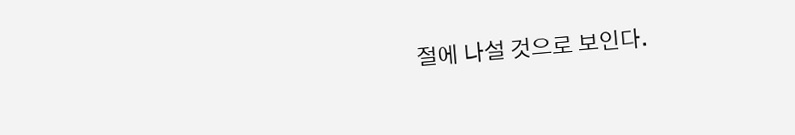절에 나설 것으로 보인다.